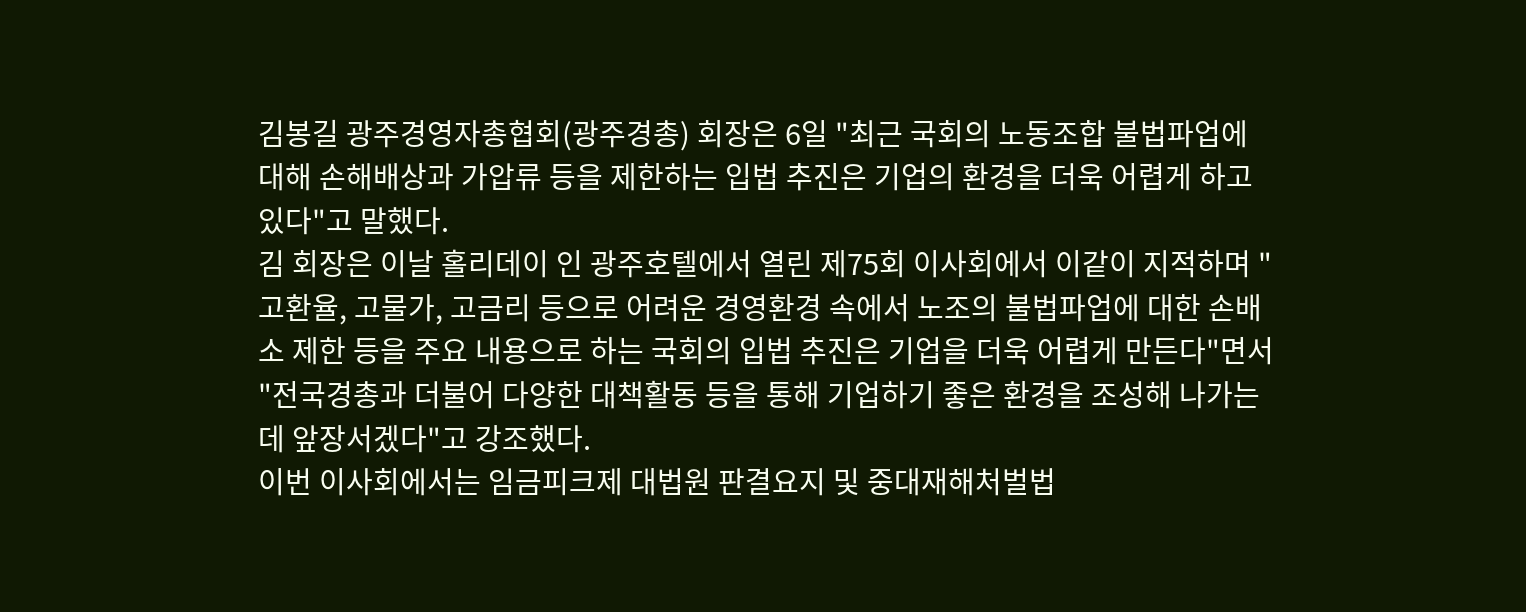김봉길 광주경영자총협회(광주경총) 회장은 6일 "최근 국회의 노동조합 불법파업에 대해 손해배상과 가압류 등을 제한하는 입법 추진은 기업의 환경을 더욱 어렵게 하고 있다"고 말했다.
김 회장은 이날 홀리데이 인 광주호텔에서 열린 제75회 이사회에서 이같이 지적하며 "고환율, 고물가, 고금리 등으로 어려운 경영환경 속에서 노조의 불법파업에 대한 손배소 제한 등을 주요 내용으로 하는 국회의 입법 추진은 기업을 더욱 어렵게 만든다"면서 "전국경총과 더불어 다양한 대책활동 등을 통해 기업하기 좋은 환경을 조성해 나가는데 앞장서겠다"고 강조했다.
이번 이사회에서는 임금피크제 대법원 판결요지 및 중대재해처벌법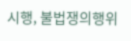시행, 불법쟁의행위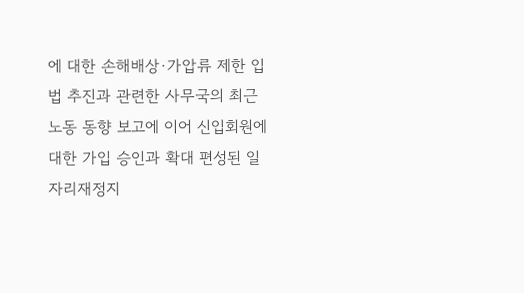에 대한 손해배상·가압류 제한 입법 추진과 관련한 사무국의 최근 노동 동향 보고에 이어 신입회원에 대한 가입 승인과 확대 편성된 일자리재정지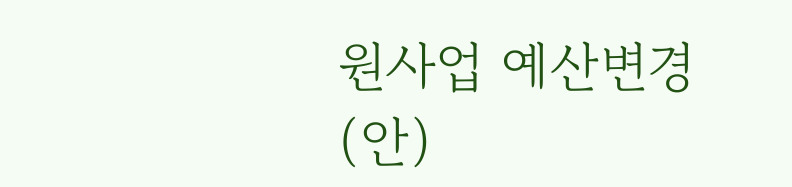원사업 예산변경(안)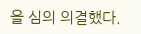을 심의 의결했다.